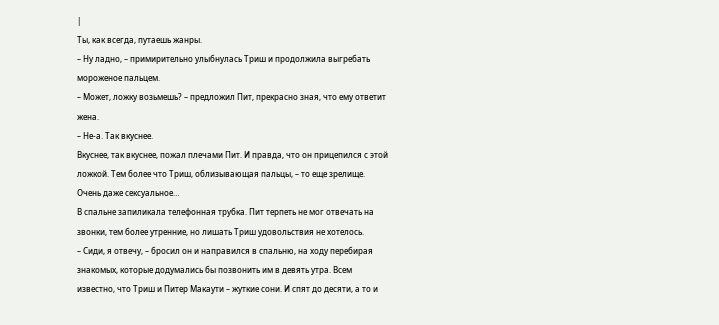|
Ты, как всегда, путаешь жанры.
– Ну ладно, – примирительно улыбнулась Триш и продолжила выгребать мороженое пальцем.
– Может, ложку возьмешь? – предложил Пит, прекрасно зная, что ему ответит жена.
– Не-а. Так вкуснее.
Вкуснее, так вкуснее, пожал плечами Пит. И правда, что он прицепился с этой ложкой. Тем более что Триш, облизывающая пальцы, – то еще зрелище. Очень даже сексуальное…
В спальне запиликала телефонная трубка. Пит терпеть не мог отвечать на звонки, тем более утренние, но лишать Триш удовольствия не хотелось.
– Сиди, я отвечу, – бросил он и направился в спальню, на ходу перебирая знакомых, которые додумались бы позвонить им в девять утра. Всем известно, что Триш и Питер Макаути – жуткие сони. И спят до десяти, а то и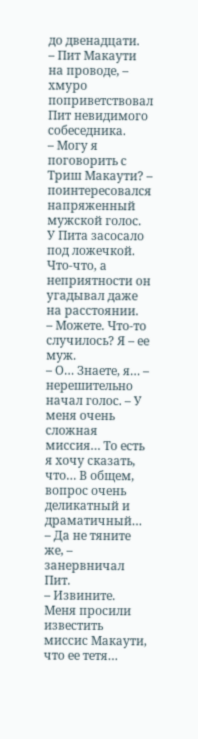до двенадцати.
– Пит Макаути на проводе, – хмуро поприветствовал Пит невидимого собеседника.
– Могу я поговорить с Триш Макаути? – поинтересовался напряженный мужской голос.
У Пита засосало под ложечкой. Что-что, а неприятности он угадывал даже на расстоянии.
– Можете. Что-то случилось? Я – ее муж.
– О… Знаете, я… – нерешительно начал голос. – У меня очень сложная миссия… То есть я хочу сказать, что… В общем, вопрос очень деликатный и драматичный…
– Да не тяните же, – занервничал Пит.
– Извините. Меня просили известить миссис Макаути, что ее тетя…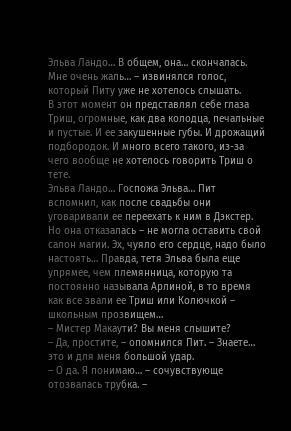Эльва Ландо… В общем, она… скончалась. Мне очень жаль… – извинялся голос, который Питу уже не хотелось слышать.
В этот момент он представлял себе глаза Триш, огромные, как два колодца, печальные и пустые. И ее закушенные губы. И дрожащий подбородок. И много всего такого, из-за чего вообще не хотелось говорить Триш о тете.
Эльва Ландо… Госпожа Эльва… Пит вспомнил, как после свадьбы они уговаривали ее переехать к ним в Дэкстер. Но она отказалась – не могла оставить свой салон магии. Эх, чуяло его сердце, надо было настоять… Правда, тетя Эльва была еще упрямее, чем племянница, которую та постоянно называла Арлиной, в то время как все звали ее Триш или Колючкой – школьным прозвищем…
– Мистер Макаути? Вы меня слышите?
– Да, простите, – опомнился Пит. – Знаете… это и для меня большой удар.
– О да. Я понимаю… – сочувствующе отозвалась трубка. –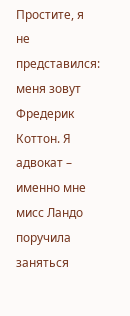Простите, я не представился: меня зовут Фредерик Коттон. Я адвокат – именно мне мисс Ландо поручила заняться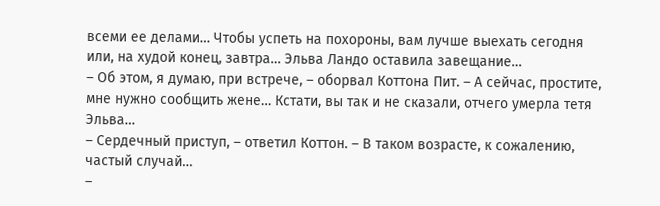всеми ее делами… Чтобы успеть на похороны, вам лучше выехать сегодня или, на худой конец, завтра… Эльва Ландо оставила завещание…
– Об этом, я думаю, при встрече, – оборвал Коттона Пит. – А сейчас, простите, мне нужно сообщить жене… Кстати, вы так и не сказали, отчего умерла тетя Эльва…
– Сердечный приступ, – ответил Коттон. – В таком возрасте, к сожалению, частый случай…
–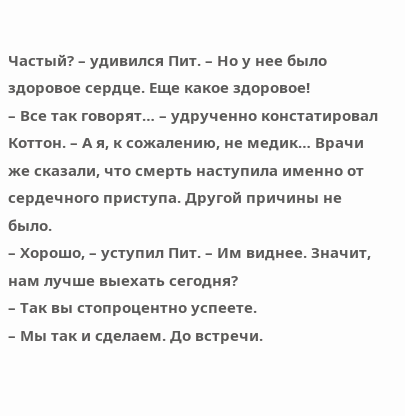Частый? – удивился Пит. – Но у нее было здоровое сердце. Еще какое здоровое!
– Все так говорят… – удрученно констатировал Коттон. – А я, к сожалению, не медик… Врачи же сказали, что смерть наступила именно от сердечного приступа. Другой причины не было.
– Хорошо, – уступил Пит. – Им виднее. Значит, нам лучше выехать сегодня?
– Так вы стопроцентно успеете.
– Мы так и сделаем. До встречи.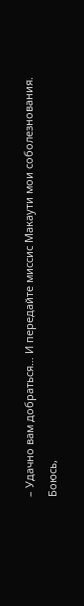– Удачно вам добраться… И передайте миссис Макаути мои соболезнования.
Боюсь,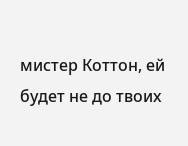мистер Коттон, ей будет не до твоих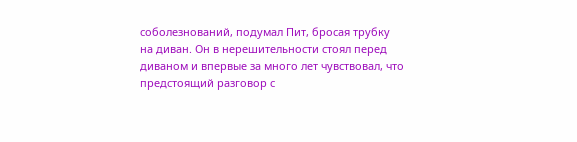соболезнований, подумал Пит, бросая трубку на диван. Он в нерешительности стоял перед диваном и впервые за много лет чувствовал, что предстоящий разговор с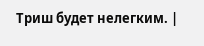Триш будет нелегким. |